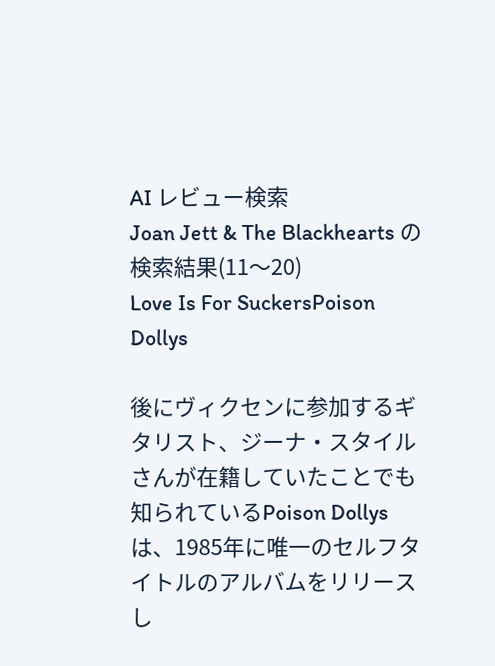AI レビュー検索
Joan Jett & The Blackhearts の検索結果(11〜20)
Love Is For SuckersPoison Dollys

後にヴィクセンに参加するギタリスト、ジーナ・スタイルさんが在籍していたことでも知られているPoison Dollysは、1985年に唯一のセルフタイトルのアルバムをリリースし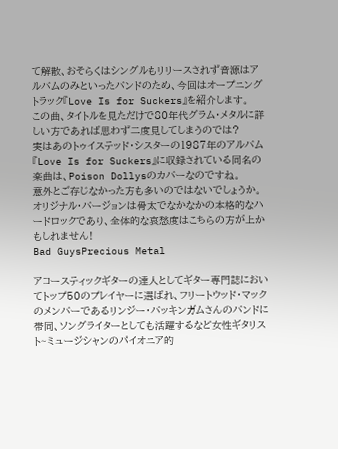て解散、おそらくはシングルもリリースされず音源はアルバムのみといったバンドのため、今回はオープニングトラック『Love Is for Suckers』を紹介します。
この曲、タイトルを見ただけで80年代グラム・メタルに詳しい方であれば思わず二度見してしまうのでは?
実はあのトゥイステッド・シスターの1987年のアルバム『Love Is for Suckers』に収録されている同名の楽曲は、Poison Dollysのカバーなのですね。
意外とご存じなかった方も多いのではないでしょうか。
オリジナル・バージョンは骨太でなかなかの本格的なハードロックであり、全体的な哀愁度はこちらの方が上かもしれません!
Bad GuysPrecious Metal

アコースティックギターの達人としてギター専門誌においてトップ50のプレイヤーに選ばれ、フリートウッド・マックのメンバーであるリンジー・バッキンガムさんのバンドに帯同、ソングライターとしても活躍するなど女性ギタリスト~ミュージシャンのパイオニア的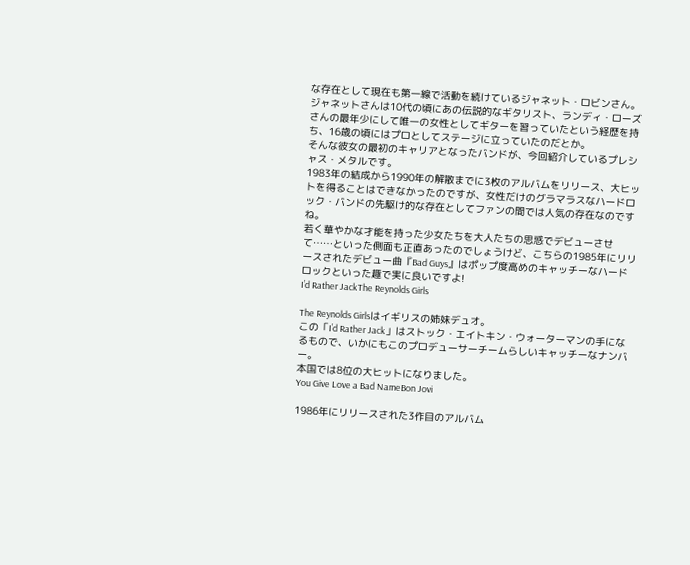な存在として現在も第一線で活動を続けているジャネット・ロビンさん。
ジャネットさんは10代の頃にあの伝説的なギタリスト、ランディ・ローズさんの最年少にして唯一の女性としてギターを習っていたという経歴を持ち、16歳の頃にはプロとしてステージに立っていたのだとか。
そんな彼女の最初のキャリアとなったバンドが、今回紹介しているプレシャス・メタルです。
1983年の結成から1990年の解散までに3枚のアルバムをリリース、大ヒットを得ることはできなかったのですが、女性だけのグラマラスなハードロック・バンドの先駆け的な存在としてファンの間では人気の存在なのですね。
若く華やかな才能を持った少女たちを大人たちの思惑でデビューさせて……といった側面も正直あったのでしょうけど、こちらの1985年にリリースされたデビュー曲『Bad Guys』はポップ度高めのキャッチーなハードロックといった趣で実に良いですよ!
I’d Rather JackThe Reynolds Girls

The Reynolds Girlsはイギリスの姉妹デュオ。
この「I’d Rather Jack」はストック・エイトキン・ウォーターマンの手になるもので、いかにもこのプロデューサーチームらしいキャッチーなナンバー。
本国では8位の大ヒットになりました。
You Give Love a Bad NameBon Jovi

1986年にリリースされた3作目のアルバム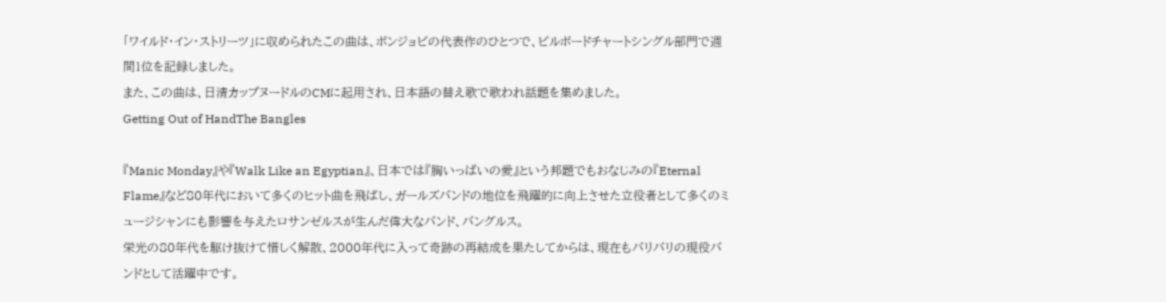「ワイルド・イン・ストリーツ」に収められたこの曲は、ボンジョビの代表作のひとつで、ビルボードチャートシングル部門で週間1位を記録しました。
また、この曲は、日清カップヌードルのCMに起用され、日本語の替え歌で歌われ話題を集めました。
Getting Out of HandThe Bangles

『Manic Monday』や『Walk Like an Egyptian』、日本では『胸いっぱいの愛』という邦題でもおなじみの『Eternal Flame』など80年代において多くのヒット曲を飛ばし、ガールズバンドの地位を飛躍的に向上させた立役者として多くのミュージシャンにも影響を与えたロサンゼルスが生んだ偉大なバンド、バングルス。
栄光の80年代を駆け抜けて惜しく解散、2000年代に入って奇跡の再結成を果たしてからは、現在もバリバリの現役バンドとして活躍中です。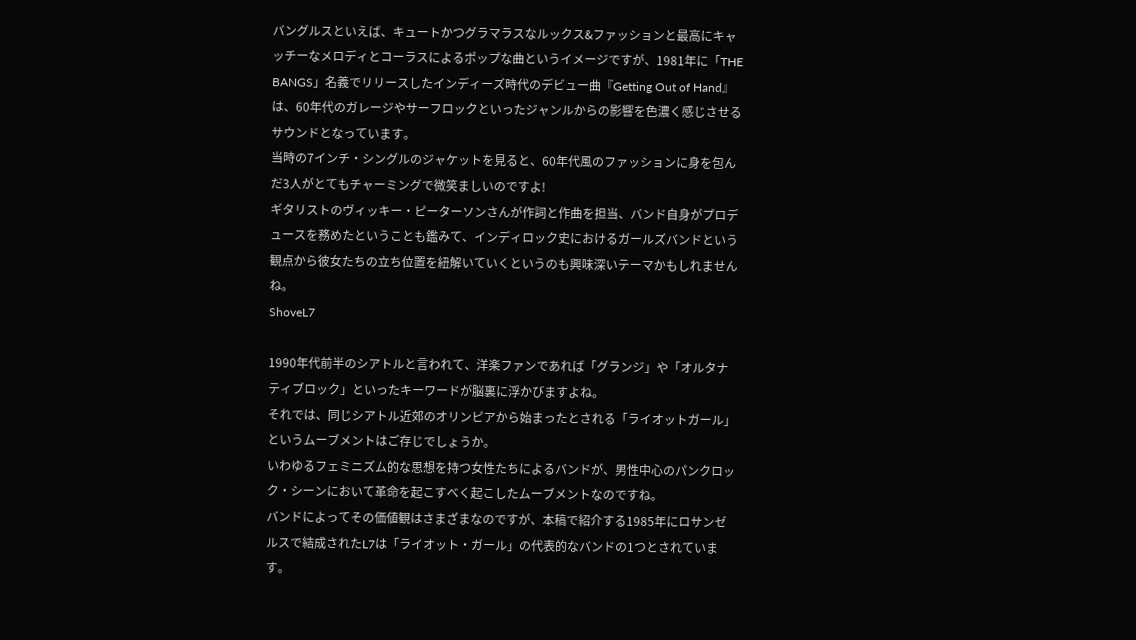バングルスといえば、キュートかつグラマラスなルックス&ファッションと最高にキャッチーなメロディとコーラスによるポップな曲というイメージですが、1981年に「THE BANGS」名義でリリースしたインディーズ時代のデビュー曲『Getting Out of Hand』は、60年代のガレージやサーフロックといったジャンルからの影響を色濃く感じさせるサウンドとなっています。
当時の7インチ・シングルのジャケットを見ると、60年代風のファッションに身を包んだ3人がとてもチャーミングで微笑ましいのですよ!
ギタリストのヴィッキー・ピーターソンさんが作詞と作曲を担当、バンド自身がプロデュースを務めたということも鑑みて、インディロック史におけるガールズバンドという観点から彼女たちの立ち位置を紐解いていくというのも興味深いテーマかもしれませんね。
ShoveL7

1990年代前半のシアトルと言われて、洋楽ファンであれば「グランジ」や「オルタナティブロック」といったキーワードが脳裏に浮かびますよね。
それでは、同じシアトル近郊のオリンピアから始まったとされる「ライオットガール」というムーブメントはご存じでしょうか。
いわゆるフェミニズム的な思想を持つ女性たちによるバンドが、男性中心のパンクロック・シーンにおいて革命を起こすべく起こしたムーブメントなのですね。
バンドによってその価値観はさまざまなのですが、本稿で紹介する1985年にロサンゼルスで結成されたL7は「ライオット・ガール」の代表的なバンドの1つとされています。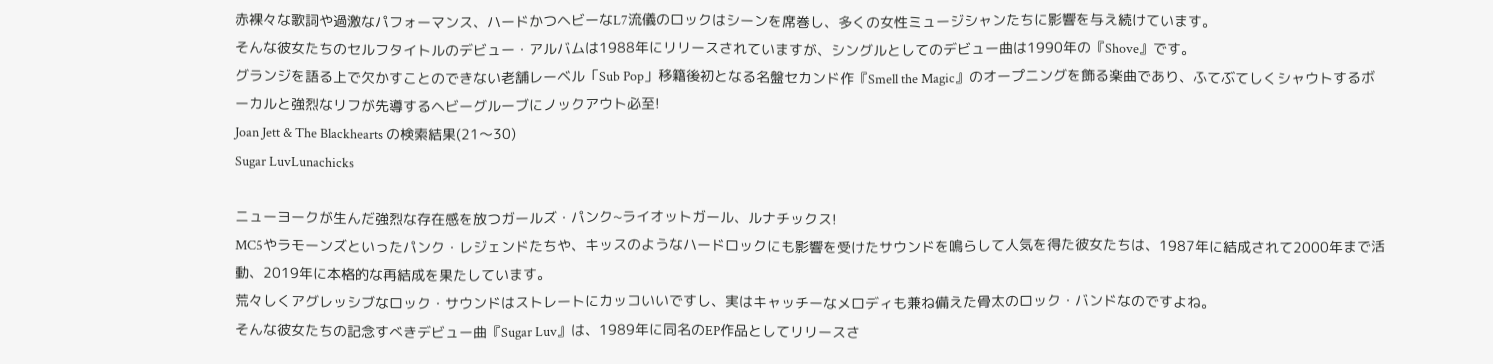赤裸々な歌詞や過激なパフォーマンス、ハードかつヘビーなL7流儀のロックはシーンを席巻し、多くの女性ミュージシャンたちに影響を与え続けています。
そんな彼女たちのセルフタイトルのデビュー・アルバムは1988年にリリースされていますが、シングルとしてのデビュー曲は1990年の『Shove』です。
グランジを語る上で欠かすことのできない老舗レーベル「Sub Pop」移籍後初となる名盤セカンド作『Smell the Magic』のオープニングを飾る楽曲であり、ふてぶてしくシャウトするボーカルと強烈なリフが先導するヘビーグルーブにノックアウト必至!
Joan Jett & The Blackhearts の検索結果(21〜30)
Sugar LuvLunachicks

ニューヨークが生んだ強烈な存在感を放つガールズ・パンク~ライオットガール、ルナチックス!
MC5やラモーンズといったパンク・レジェンドたちや、キッスのようなハードロックにも影響を受けたサウンドを鳴らして人気を得た彼女たちは、1987年に結成されて2000年まで活動、2019年に本格的な再結成を果たしています。
荒々しくアグレッシブなロック・サウンドはストレートにカッコいいですし、実はキャッチーなメロディも兼ね備えた骨太のロック・バンドなのですよね。
そんな彼女たちの記念すべきデビュー曲『Sugar Luv』は、1989年に同名のEP作品としてリリースさ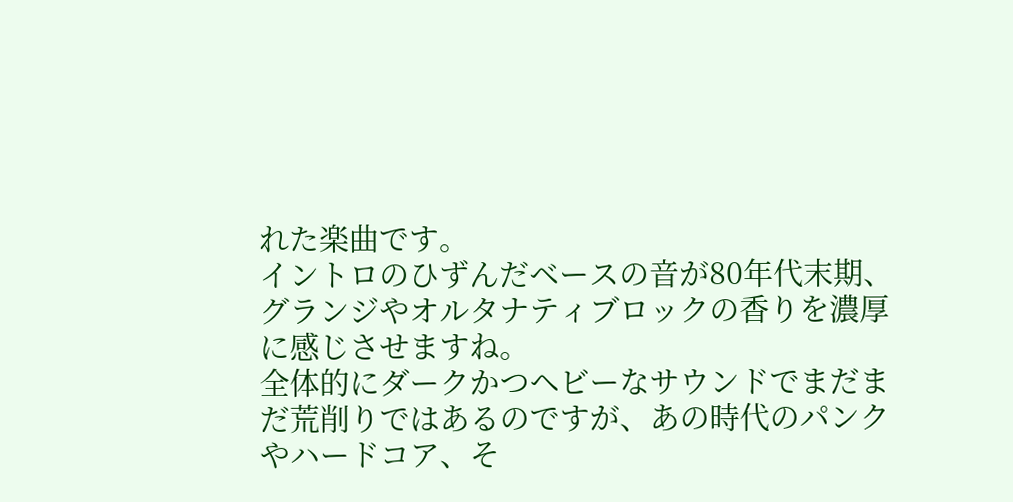れた楽曲です。
イントロのひずんだベースの音が80年代末期、グランジやオルタナティブロックの香りを濃厚に感じさせますね。
全体的にダークかつヘビーなサウンドでまだまだ荒削りではあるのですが、あの時代のパンクやハードコア、そ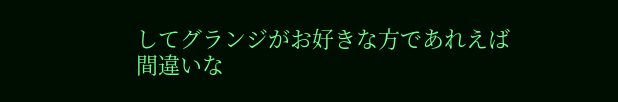してグランジがお好きな方であれえば間違いな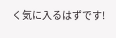く気に入るはずです!